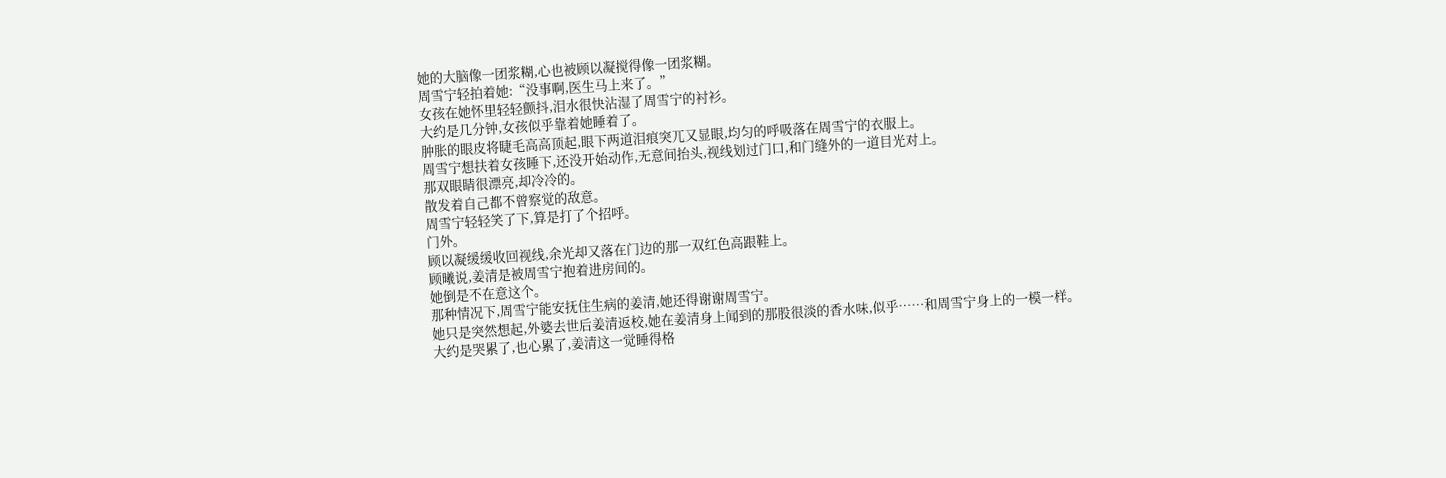她的大脑像一团浆糊,心也被顾以凝搅得像一团浆糊。
周雪宁轻拍着她:“没事啊,医生马上来了。”
女孩在她怀里轻轻颤抖,泪水很快沾湿了周雪宁的衬衫。
大约是几分钟,女孩似乎靠着她睡着了。
肿胀的眼皮将睫毛高高顶起,眼下两道泪痕突兀又显眼,均匀的呼吸落在周雪宁的衣服上。
周雪宁想扶着女孩睡下,还没开始动作,无意间抬头,视线划过门口,和门缝外的一道目光对上。
那双眼睛很漂亮,却冷冷的。
散发着自己都不曾察觉的敌意。
周雪宁轻轻笑了下,算是打了个招呼。
门外。
顾以凝缓缓收回视线,余光却又落在门边的那一双红色高跟鞋上。
顾曦说,姜清是被周雪宁抱着进房间的。
她倒是不在意这个。
那种情况下,周雪宁能安抚住生病的姜清,她还得谢谢周雪宁。
她只是突然想起,外婆去世后姜清返校,她在姜清身上闻到的那股很淡的香水味,似乎……和周雪宁身上的一模一样。
大约是哭累了,也心累了,姜清这一觉睡得格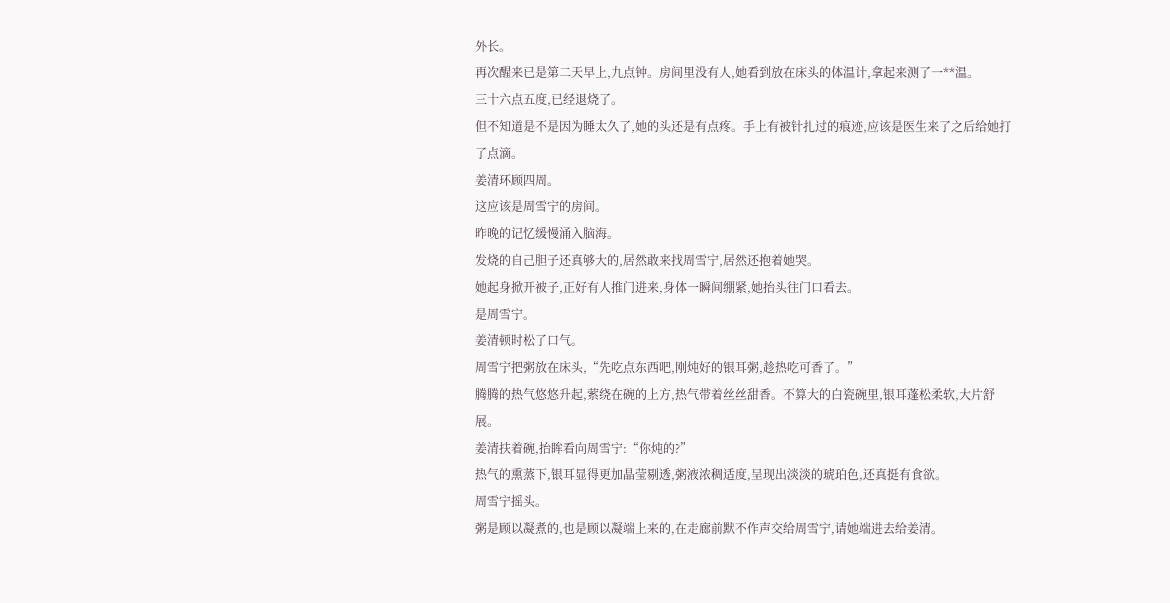外长。
再次醒来已是第二天早上,九点钟。房间里没有人,她看到放在床头的体温计,拿起来测了一**温。
三十六点五度,已经退烧了。
但不知道是不是因为睡太久了,她的头还是有点疼。手上有被针扎过的痕迹,应该是医生来了之后给她打了点滴。
姜清环顾四周。
这应该是周雪宁的房间。
昨晚的记忆缓慢涌入脑海。
发烧的自己胆子还真够大的,居然敢来找周雪宁,居然还抱着她哭。
她起身掀开被子,正好有人推门进来,身体一瞬间绷紧,她抬头往门口看去。
是周雪宁。
姜清顿时松了口气。
周雪宁把粥放在床头,“先吃点东西吧,刚炖好的银耳粥,趁热吃可香了。”
腾腾的热气悠悠升起,萦绕在碗的上方,热气带着丝丝甜香。不算大的白瓷碗里,银耳蓬松柔软,大片舒展。
姜清扶着碗,抬眸看向周雪宁:“你炖的?”
热气的熏蒸下,银耳显得更加晶莹剔透,粥液浓稠适度,呈现出淡淡的琥珀色,还真挺有食欲。
周雪宁摇头。
粥是顾以凝煮的,也是顾以凝端上来的,在走廊前默不作声交给周雪宁,请她端进去给姜清。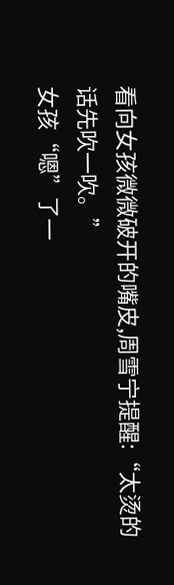看向女孩微微破开的嘴皮,周雪宁提醒:“太烫的话先吹一吹。”
女孩“嗯”了一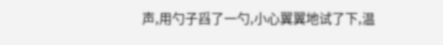声,用勺子舀了一勺,小心翼翼地试了下,温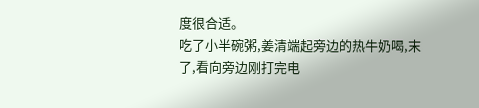度很合适。
吃了小半碗粥,姜清端起旁边的热牛奶喝,末了,看向旁边刚打完电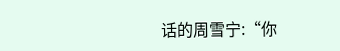话的周雪宁:“你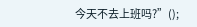今天不去上班吗?”();